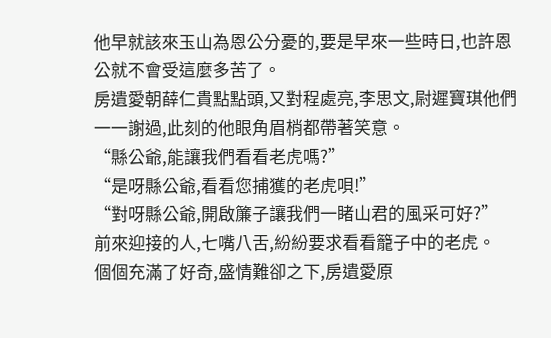他早就該來玉山為恩公分憂的,要是早來一些時日,也許恩公就不會受這麼多苦了。
房遺愛朝薛仁貴點點頭,又對程處亮,李思文,尉遲寶琪他們一一謝過,此刻的他眼角眉梢都帶著笑意。
“縣公爺,能讓我們看看老虎嗎?”
“是呀縣公爺,看看您捕獲的老虎唄!”
“對呀縣公爺,開啟簾子讓我們一睹山君的風采可好?”
前來迎接的人,七嘴八舌,紛紛要求看看籠子中的老虎。
個個充滿了好奇,盛情難卻之下,房遺愛原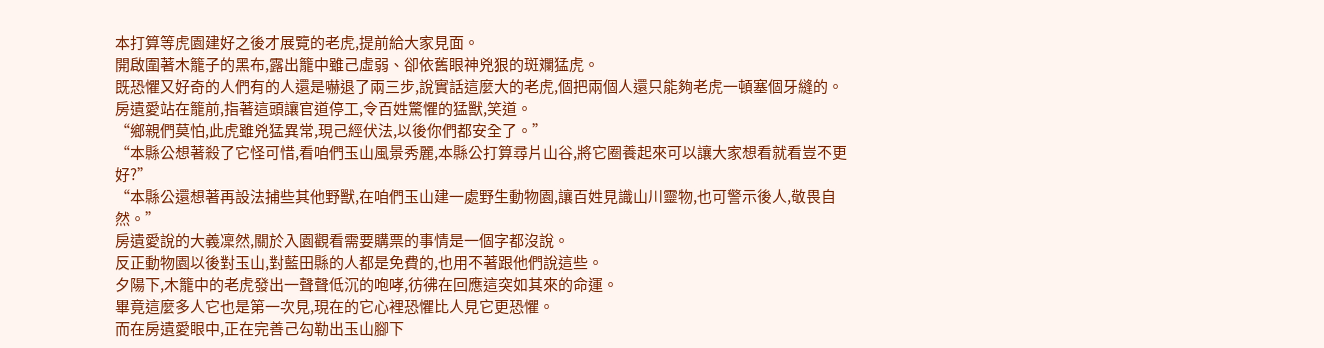本打算等虎園建好之後才展覽的老虎,提前給大家見面。
開啟圍著木籠子的黑布,露出籠中雖己虛弱、卻依舊眼神兇狠的斑斕猛虎。
既恐懼又好奇的人們有的人還是嚇退了兩三步,說實話這麼大的老虎,個把兩個人還只能夠老虎一頓塞個牙縫的。
房遺愛站在籠前,指著這頭讓官道停工,令百姓驚懼的猛獸,笑道。
“鄉親們莫怕,此虎雖兇猛異常,現己經伏法,以後你們都安全了。”
“本縣公想著殺了它怪可惜,看咱們玉山風景秀麗,本縣公打算尋片山谷,將它圈養起來可以讓大家想看就看豈不更好?”
“本縣公還想著再設法捕些其他野獸,在咱們玉山建一處野生動物園,讓百姓見識山川靈物,也可警示後人,敬畏自然。”
房遺愛說的大義凜然,關於入園觀看需要購票的事情是一個字都沒說。
反正動物園以後對玉山,對藍田縣的人都是免費的,也用不著跟他們說這些。
夕陽下,木籠中的老虎發出一聲聲低沉的咆哮,彷彿在回應這突如其來的命運。
畢竟這麼多人它也是第一次見,現在的它心裡恐懼比人見它更恐懼。
而在房遺愛眼中,正在完善己勾勒出玉山腳下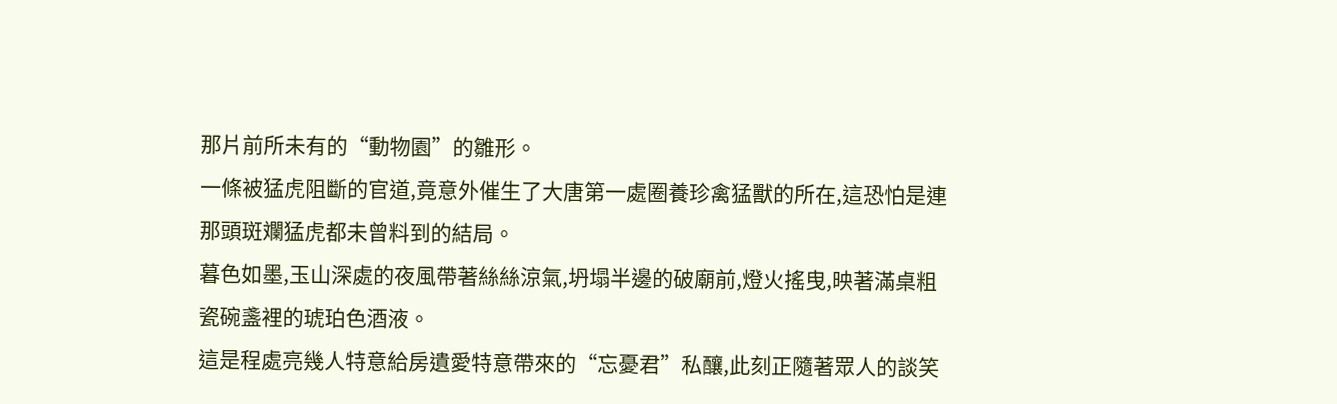那片前所未有的“動物園”的雛形。
一條被猛虎阻斷的官道,竟意外催生了大唐第一處圈養珍禽猛獸的所在,這恐怕是連那頭斑斕猛虎都未曾料到的結局。
暮色如墨,玉山深處的夜風帶著絲絲涼氣,坍塌半邊的破廟前,燈火搖曳,映著滿桌粗瓷碗盞裡的琥珀色酒液。
這是程處亮幾人特意給房遺愛特意帶來的“忘憂君”私釀,此刻正隨著眾人的談笑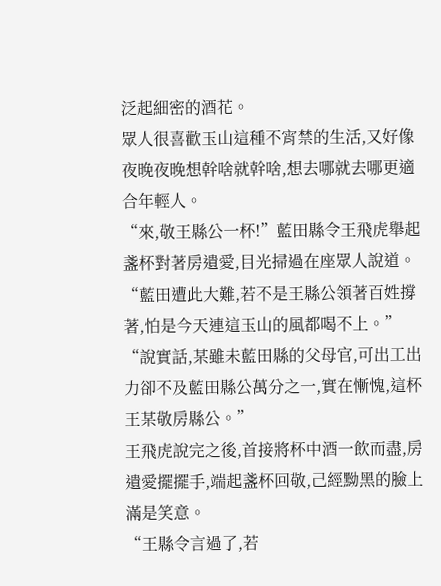泛起細密的酒花。
眾人很喜歡玉山這種不宵禁的生活,又好像夜晚夜晚想幹啥就幹啥,想去哪就去哪更適合年輕人。
“來,敬王縣公一杯!”藍田縣令王飛虎舉起盞杯對著房遺愛,目光掃過在座眾人說道。
“藍田遭此大難,若不是王縣公領著百姓撐著,怕是今天連這玉山的風都喝不上。”
“說實話,某雖未藍田縣的父母官,可出工出力卻不及藍田縣公萬分之一,實在慚愧,這杯王某敬房縣公。”
王飛虎說完之後,首接將杯中酒一飲而盡,房遺愛擺擺手,端起盞杯回敬,己經黝黑的臉上滿是笑意。
“王縣令言過了,若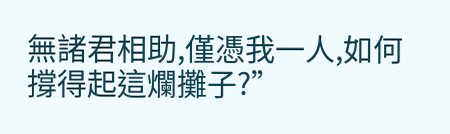無諸君相助,僅憑我一人,如何撐得起這爛攤子?”